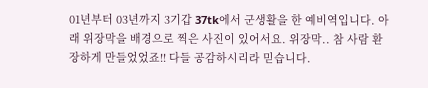01년부터 03년까지 3기갑 37tk에서 군생활을 한 예비역입니다. 아래 위장막을 배경으로 찍은 사진이 있어서요. 위장막.. 참 사람 환장하게 만들었었죠!! 다들 공감하시리라 믿습니다.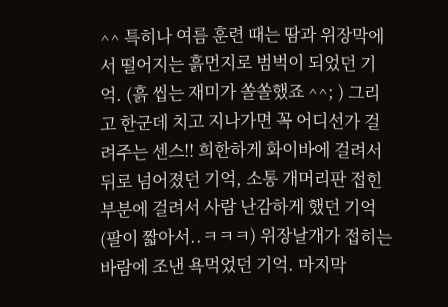^^ 특히나 여름 훈련 때는 땀과 위장막에서 떨어지는 흙먼지로 범벅이 되었던 기억. (흙 씹는 재미가 쏠쏠했죠 ^^; ) 그리고 한군데 치고 지나가면 꼭 어디선가 걸려주는 센스!! 희한하게 화이바에 걸려서 뒤로 넘어졌던 기억, 소통 개머리판 접힌 부분에 걸려서 사람 난감하게 했던 기억(팔이 짧아서..ㅋㅋㅋ) 위장날개가 접히는 바람에 조낸 욕먹었던 기억. 마지막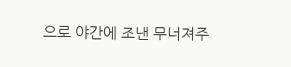으로 야간에 조낸 무너져주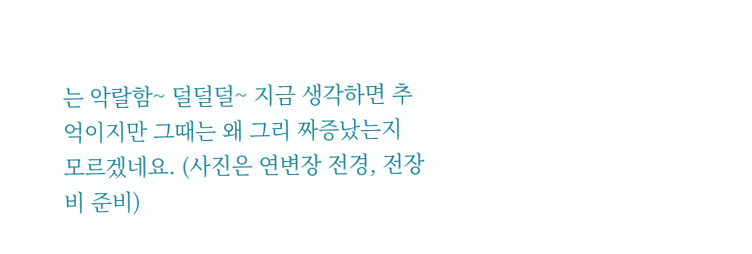는 악랄함~ 덜덜덜~ 지금 생각하면 추억이지만 그때는 왜 그리 짜증났는지 모르겠네요. (사진은 연변장 전경, 전장비 준비)